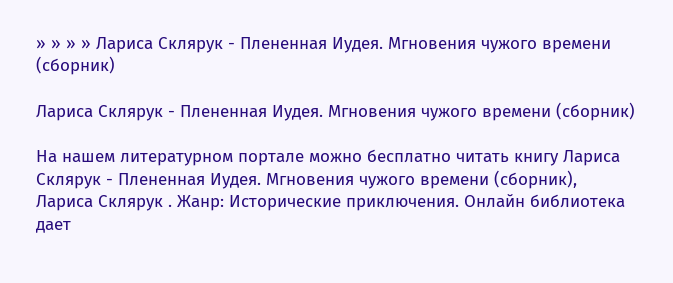» » » » Лариса Склярук - Плененная Иудея. Мгновения чужого времени (сборник)

Лариса Склярук - Плененная Иудея. Мгновения чужого времени (сборник)

На нашем литературном портале можно бесплатно читать книгу Лариса Склярук - Плененная Иудея. Мгновения чужого времени (сборник), Лариса Склярук . Жанр: Исторические приключения. Онлайн библиотека дает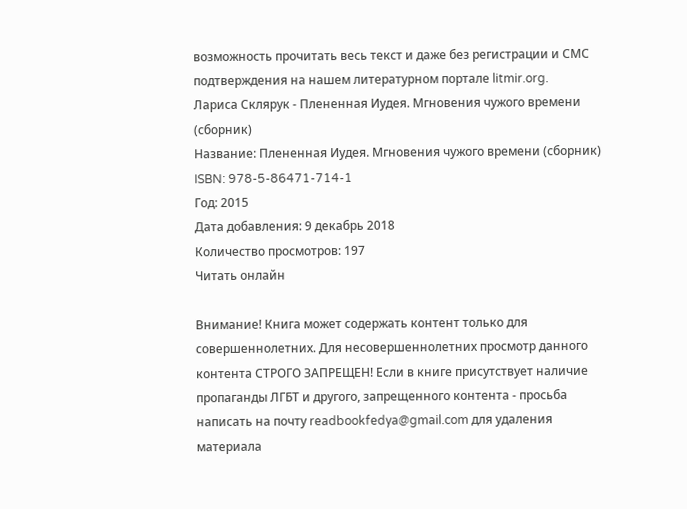возможность прочитать весь текст и даже без регистрации и СМС подтверждения на нашем литературном портале litmir.org.
Лариса Склярук - Плененная Иудея. Мгновения чужого времени (сборник)
Название: Плененная Иудея. Мгновения чужого времени (сборник)
ISBN: 978-5-86471-714-1
Год: 2015
Дата добавления: 9 декабрь 2018
Количество просмотров: 197
Читать онлайн

Внимание! Книга может содержать контент только для совершеннолетних. Для несовершеннолетних просмотр данного контента СТРОГО ЗАПРЕЩЕН! Если в книге присутствует наличие пропаганды ЛГБТ и другого, запрещенного контента - просьба написать на почту readbookfedya@gmail.com для удаления материала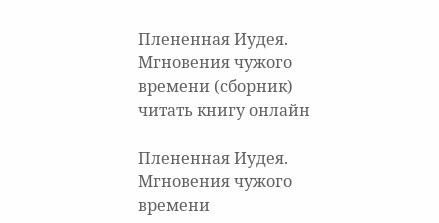Плененная Иудея. Мгновения чужого времени (сборник) читать книгу онлайн

Плененная Иудея. Мгновения чужого времени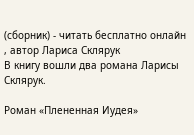(сборник) - читать бесплатно онлайн , автор Лариса Склярук
В книгу вошли два романа Ларисы Склярук.

Роман «Плененная Иудея»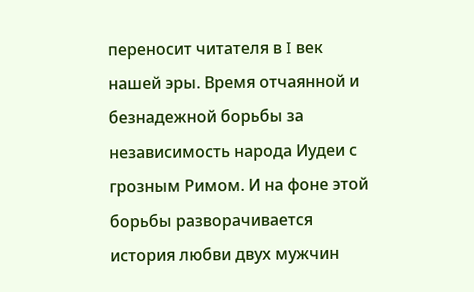переносит читателя в I век нашей эры. Время отчаянной и безнадежной борьбы за независимость народа Иудеи с грозным Римом. И на фоне этой борьбы разворачивается история любви двух мужчин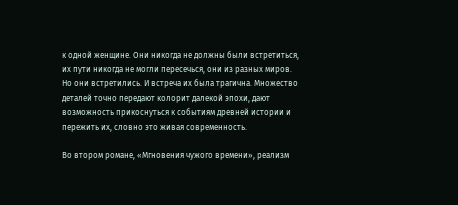к одной женщине. Они никогда не должны были встретиться, их пути никогда не могли пересечься, они из разных миров. Но они встретились. И встреча их была трагична. Множество деталей точно передают колорит далекой эпохи, дают возможность прикоснуться к событиям древней истории и пережить их, словно это живая современность.

Во втором романе, «Мгновения чужого времени», реализм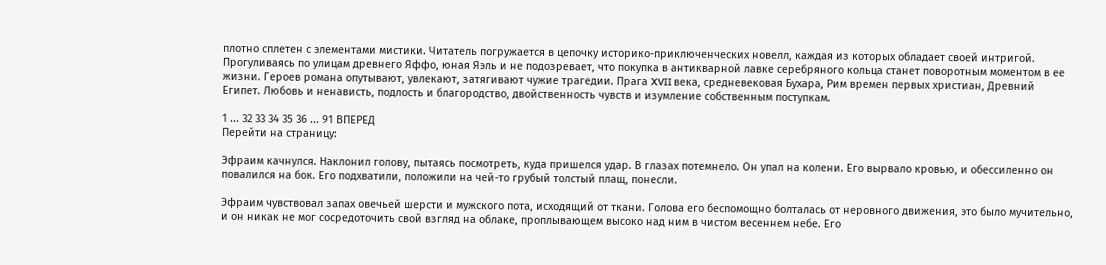плотно сплетен с элементами мистики. Читатель погружается в цепочку историко-приключенческих новелл, каждая из которых обладает своей интригой. Прогуливаясь по улицам древнего Яффо, юная Яэль и не подозревает, что покупка в антикварной лавке серебряного кольца станет поворотным моментом в ее жизни. Героев романа опутывают, увлекают, затягивают чужие трагедии. Прага XVII века, средневековая Бухара, Рим времен первых христиан, Древний Египет. Любовь и ненависть, подлость и благородство, двойственность чувств и изумление собственным поступкам.

1 ... 32 33 34 35 36 ... 91 ВПЕРЕД
Перейти на страницу:

Эфраим качнулся. Наклонил голову, пытаясь посмотреть, куда пришелся удар. В глазах потемнело. Он упал на колени. Его вырвало кровью, и обессиленно он повалился на бок. Его подхватили, положили на чей-то грубый толстый плащ, понесли.

Эфраим чувствовал запах овечьей шерсти и мужского пота, исходящий от ткани. Голова его беспомощно болталась от неровного движения, это было мучительно, и он никак не мог сосредоточить свой взгляд на облаке, проплывающем высоко над ним в чистом весеннем небе. Его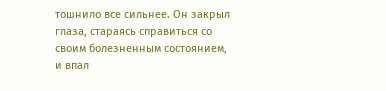тошнило все сильнее. Он закрыл глаза, стараясь справиться со своим болезненным состоянием, и впал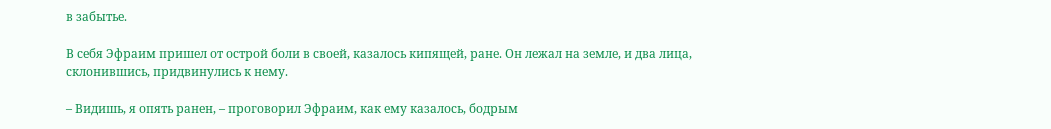в забытье.

В себя Эфраим пришел от острой боли в своей, казалось кипящей, ране. Он лежал на земле, и два лица, склонившись, придвинулись к нему.

– Видишь, я опять ранен, – проговорил Эфраим, как ему казалось, бодрым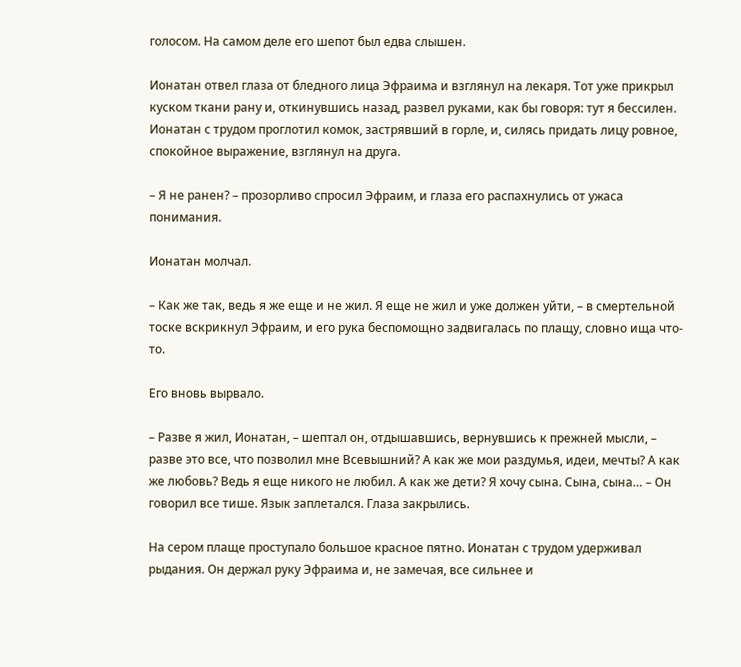голосом. На самом деле его шепот был едва слышен.

Ионатан отвел глаза от бледного лица Эфраима и взглянул на лекаря. Тот уже прикрыл куском ткани рану и, откинувшись назад, развел руками, как бы говоря: тут я бессилен. Ионатан с трудом проглотил комок, застрявший в горле, и, силясь придать лицу ровное, спокойное выражение, взглянул на друга.

– Я не ранен? – прозорливо спросил Эфраим, и глаза его распахнулись от ужаса понимания.

Ионатан молчал.

– Как же так, ведь я же еще и не жил. Я еще не жил и уже должен уйти, – в смертельной тоске вскрикнул Эфраим, и его рука беспомощно задвигалась по плащу, словно ища что-то.

Его вновь вырвало.

– Разве я жил, Ионатан, – шептал он, отдышавшись, вернувшись к прежней мысли, – разве это все, что позволил мне Всевышний? А как же мои раздумья, идеи, мечты? А как же любовь? Ведь я еще никого не любил. А как же дети? Я хочу сына. Сына, сына… – Он говорил все тише. Язык заплетался. Глаза закрылись.

На сером плаще проступало большое красное пятно. Ионатан с трудом удерживал рыдания. Он держал руку Эфраима и, не замечая, все сильнее и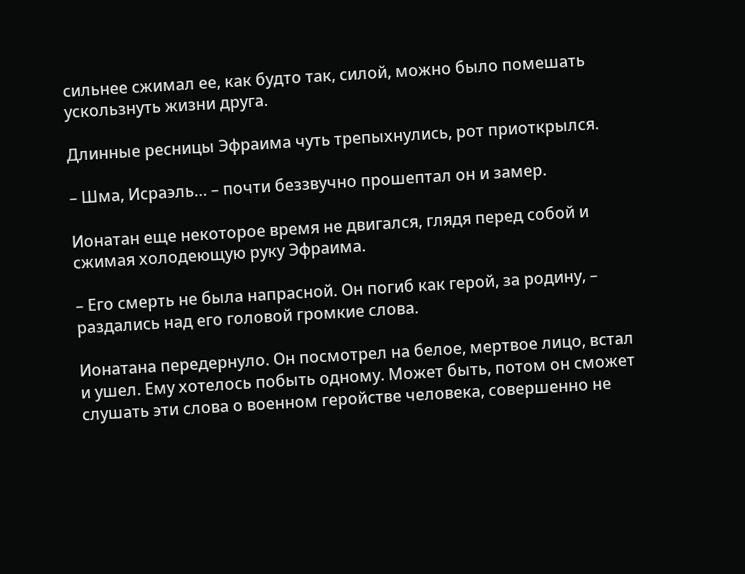сильнее сжимал ее, как будто так, силой, можно было помешать ускользнуть жизни друга.

Длинные ресницы Эфраима чуть трепыхнулись, рот приоткрылся.

– Шма, Исраэль… – почти беззвучно прошептал он и замер.

Ионатан еще некоторое время не двигался, глядя перед собой и сжимая холодеющую руку Эфраима.

– Его смерть не была напрасной. Он погиб как герой, за родину, – раздались над его головой громкие слова.

Ионатана передернуло. Он посмотрел на белое, мертвое лицо, встал и ушел. Ему хотелось побыть одному. Может быть, потом он сможет слушать эти слова о военном геройстве человека, совершенно не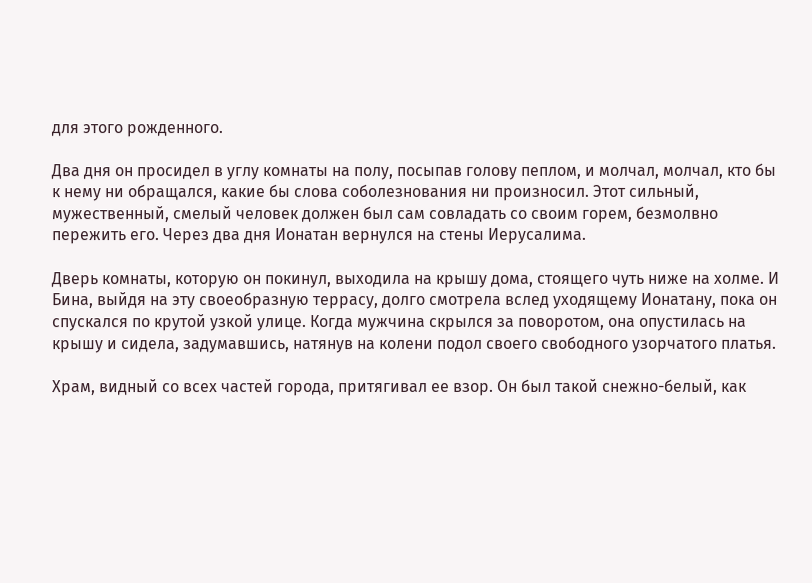для этого рожденного.

Два дня он просидел в углу комнаты на полу, посыпав голову пеплом, и молчал, молчал, кто бы к нему ни обращался, какие бы слова соболезнования ни произносил. Этот сильный, мужественный, смелый человек должен был сам совладать со своим горем, безмолвно пережить его. Через два дня Ионатан вернулся на стены Иерусалима.

Дверь комнаты, которую он покинул, выходила на крышу дома, стоящего чуть ниже на холме. И Бина, выйдя на эту своеобразную террасу, долго смотрела вслед уходящему Ионатану, пока он спускался по крутой узкой улице. Когда мужчина скрылся за поворотом, она опустилась на крышу и сидела, задумавшись, натянув на колени подол своего свободного узорчатого платья.

Храм, видный со всех частей города, притягивал ее взор. Он был такой снежно-белый, как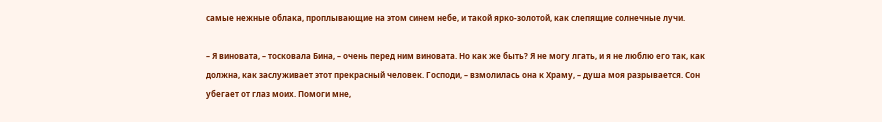самые нежные облака, проплывающие на этом синем небе, и такой ярко-золотой, как слепящие солнечные лучи.

– Я виновата, – тосковала Бина, – очень перед ним виновата. Но как же быть? Я не могу лгать, и я не люблю его так, как должна, как заслуживает этот прекрасный человек. Господи, – взмолилась она к Храму, – душа моя разрывается. Сон убегает от глаз моих. Помоги мне,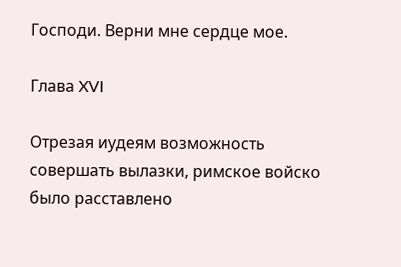Господи. Верни мне сердце мое.

Глава XVI

Отрезая иудеям возможность совершать вылазки, римское войско было расставлено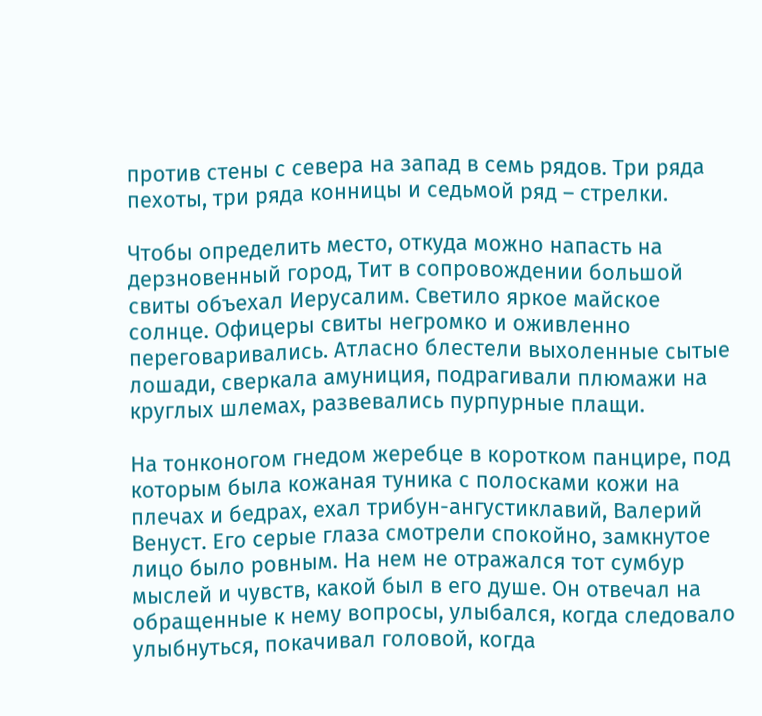против стены с севера на запад в семь рядов. Три ряда пехоты, три ряда конницы и седьмой ряд – стрелки.

Чтобы определить место, откуда можно напасть на дерзновенный город, Тит в сопровождении большой свиты объехал Иерусалим. Светило яркое майское солнце. Офицеры свиты негромко и оживленно переговаривались. Атласно блестели выхоленные сытые лошади, сверкала амуниция, подрагивали плюмажи на круглых шлемах, развевались пурпурные плащи.

На тонконогом гнедом жеребце в коротком панцире, под которым была кожаная туника с полосками кожи на плечах и бедрах, ехал трибун-ангустиклавий, Валерий Венуст. Его серые глаза смотрели спокойно, замкнутое лицо было ровным. На нем не отражался тот сумбур мыслей и чувств, какой был в его душе. Он отвечал на обращенные к нему вопросы, улыбался, когда следовало улыбнуться, покачивал головой, когда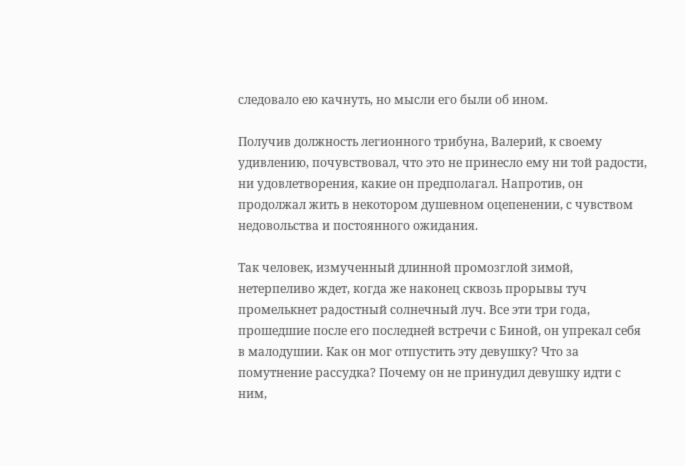следовало ею качнуть, но мысли его были об ином.

Получив должность легионного трибуна, Валерий, к своему удивлению, почувствовал, что это не принесло ему ни той радости, ни удовлетворения, какие он предполагал. Напротив, он продолжал жить в некотором душевном оцепенении, с чувством недовольства и постоянного ожидания.

Так человек, измученный длинной промозглой зимой, нетерпеливо ждет, когда же наконец сквозь прорывы туч промелькнет радостный солнечный луч. Все эти три года, прошедшие после его последней встречи с Биной, он упрекал себя в малодушии. Как он мог отпустить эту девушку? Что за помутнение рассудка? Почему он не принудил девушку идти с ним,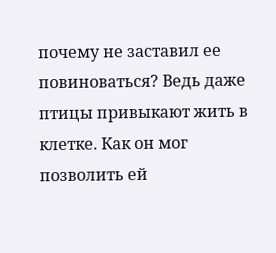почему не заставил ее повиноваться? Ведь даже птицы привыкают жить в клетке. Как он мог позволить ей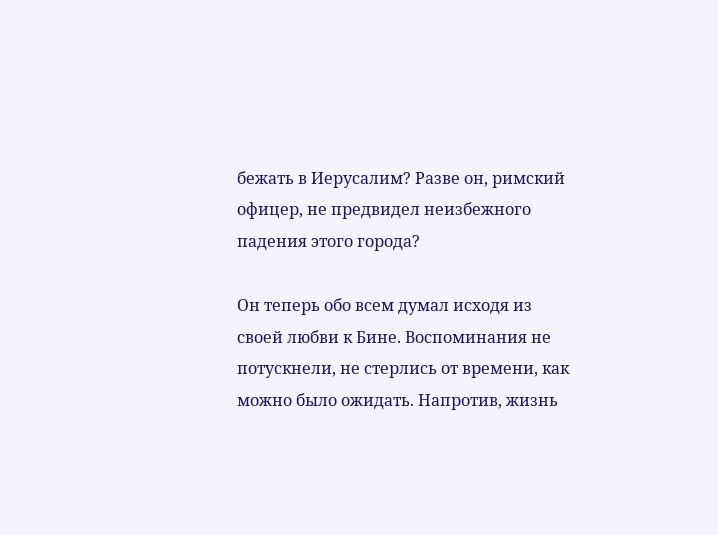бежать в Иерусалим? Разве он, римский офицер, не предвидел неизбежного падения этого города?

Он теперь обо всем думал исходя из своей любви к Бине. Воспоминания не потускнели, не стерлись от времени, как можно было ожидать. Напротив, жизнь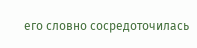его словно сосредоточилась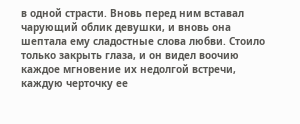в одной страсти. Вновь перед ним вставал чарующий облик девушки, и вновь она шептала ему сладостные слова любви. Стоило только закрыть глаза, и он видел воочию каждое мгновение их недолгой встречи, каждую черточку ее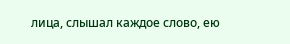лица, слышал каждое слово, ею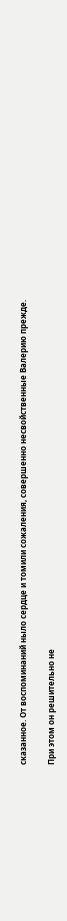сказанное. От воспоминаний ныло сердце и томили сожаления, совершенно несвойственные Валерию прежде.

При этом он решительно не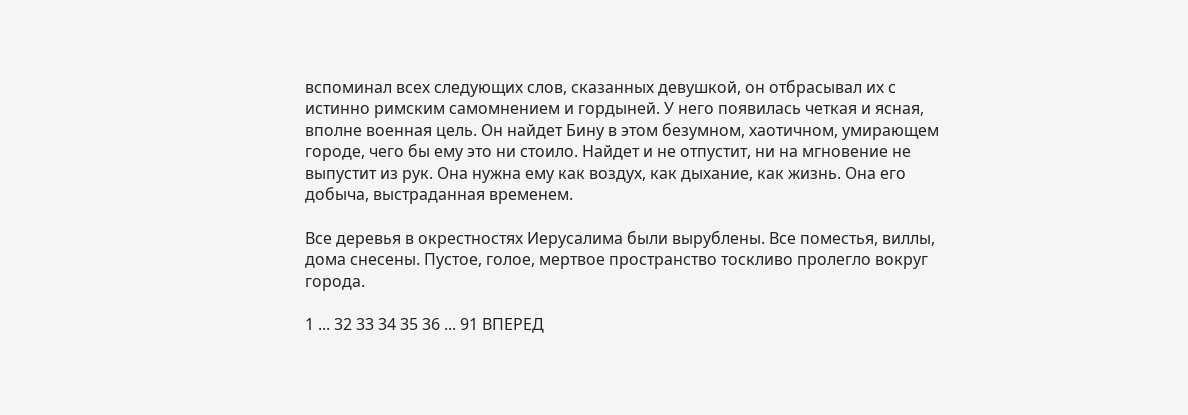вспоминал всех следующих слов, сказанных девушкой, он отбрасывал их с истинно римским самомнением и гордыней. У него появилась четкая и ясная, вполне военная цель. Он найдет Бину в этом безумном, хаотичном, умирающем городе, чего бы ему это ни стоило. Найдет и не отпустит, ни на мгновение не выпустит из рук. Она нужна ему как воздух, как дыхание, как жизнь. Она его добыча, выстраданная временем.

Все деревья в окрестностях Иерусалима были вырублены. Все поместья, виллы, дома снесены. Пустое, голое, мертвое пространство тоскливо пролегло вокруг города.

1 ... 32 33 34 35 36 ... 91 ВПЕРЕД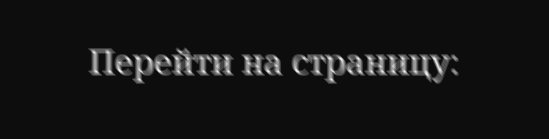Перейти на страницу: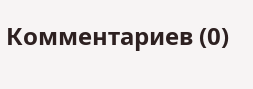Комментариев (0)